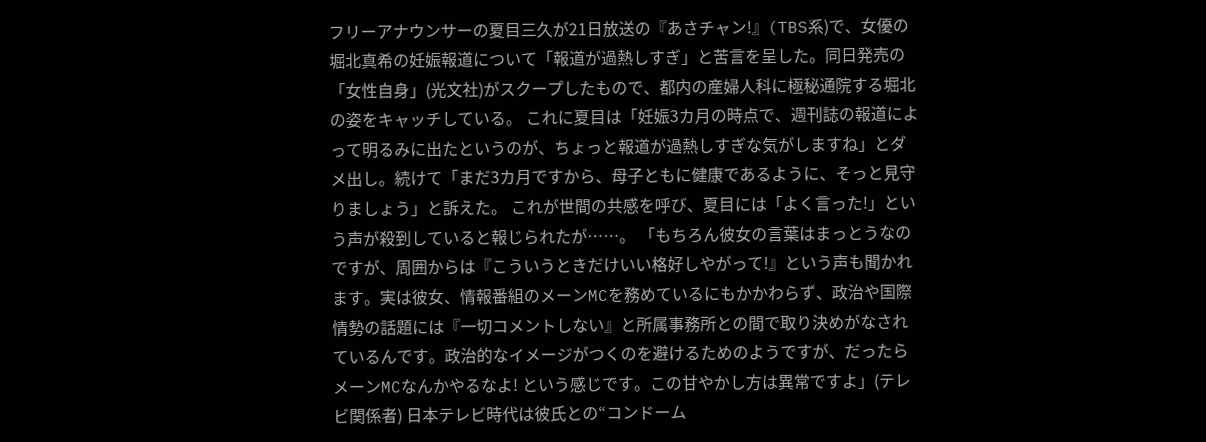フリーアナウンサーの夏目三久が21日放送の『あさチャン!』(TBS系)で、女優の堀北真希の妊娠報道について「報道が過熱しすぎ」と苦言を呈した。同日発売の「女性自身」(光文社)がスクープしたもので、都内の産婦人科に極秘通院する堀北の姿をキャッチしている。 これに夏目は「妊娠3カ月の時点で、週刊誌の報道によって明るみに出たというのが、ちょっと報道が過熱しすぎな気がしますね」とダメ出し。続けて「まだ3カ月ですから、母子ともに健康であるように、そっと見守りましょう」と訴えた。 これが世間の共感を呼び、夏目には「よく言った!」という声が殺到していると報じられたが……。 「もちろん彼女の言葉はまっとうなのですが、周囲からは『こういうときだけいい格好しやがって!』という声も聞かれます。実は彼女、情報番組のメーンMCを務めているにもかかわらず、政治や国際情勢の話題には『一切コメントしない』と所属事務所との間で取り決めがなされているんです。政治的なイメージがつくのを避けるためのようですが、だったらメーンMCなんかやるなよ! という感じです。この甘やかし方は異常ですよ」(テレビ関係者) 日本テレビ時代は彼氏との“コンドーム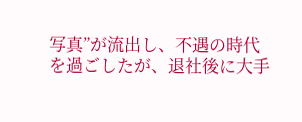写真”が流出し、不遇の時代を過ごしたが、退社後に大手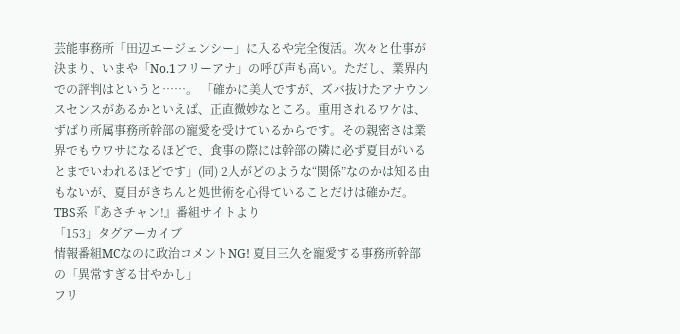芸能事務所「田辺エージェンシー」に入るや完全復活。次々と仕事が決まり、いまや「No.1フリーアナ」の呼び声も高い。ただし、業界内での評判はというと……。 「確かに美人ですが、ズバ抜けたアナウンスセンスがあるかといえば、正直微妙なところ。重用されるワケは、ずばり所属事務所幹部の寵愛を受けているからです。その親密さは業界でもウワサになるほどで、食事の際には幹部の隣に必ず夏目がいるとまでいわれるほどです」(同) 2人がどのような“関係”なのかは知る由もないが、夏目がきちんと処世術を心得ていることだけは確かだ。TBS系『あさチャン!』番組サイトより
「153」タグアーカイブ
情報番組MCなのに政治コメントNG! 夏目三久を寵愛する事務所幹部の「異常すぎる甘やかし」
フリ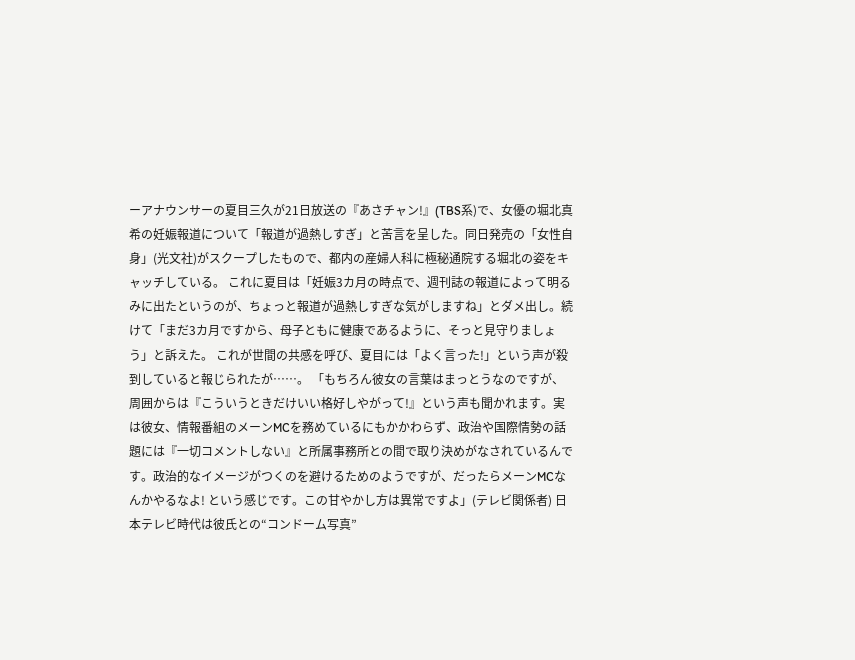ーアナウンサーの夏目三久が21日放送の『あさチャン!』(TBS系)で、女優の堀北真希の妊娠報道について「報道が過熱しすぎ」と苦言を呈した。同日発売の「女性自身」(光文社)がスクープしたもので、都内の産婦人科に極秘通院する堀北の姿をキャッチしている。 これに夏目は「妊娠3カ月の時点で、週刊誌の報道によって明るみに出たというのが、ちょっと報道が過熱しすぎな気がしますね」とダメ出し。続けて「まだ3カ月ですから、母子ともに健康であるように、そっと見守りましょう」と訴えた。 これが世間の共感を呼び、夏目には「よく言った!」という声が殺到していると報じられたが……。 「もちろん彼女の言葉はまっとうなのですが、周囲からは『こういうときだけいい格好しやがって!』という声も聞かれます。実は彼女、情報番組のメーンMCを務めているにもかかわらず、政治や国際情勢の話題には『一切コメントしない』と所属事務所との間で取り決めがなされているんです。政治的なイメージがつくのを避けるためのようですが、だったらメーンMCなんかやるなよ! という感じです。この甘やかし方は異常ですよ」(テレビ関係者) 日本テレビ時代は彼氏との“コンドーム写真”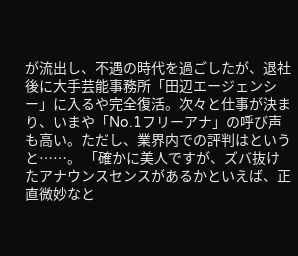が流出し、不遇の時代を過ごしたが、退社後に大手芸能事務所「田辺エージェンシー」に入るや完全復活。次々と仕事が決まり、いまや「No.1フリーアナ」の呼び声も高い。ただし、業界内での評判はというと……。 「確かに美人ですが、ズバ抜けたアナウンスセンスがあるかといえば、正直微妙なと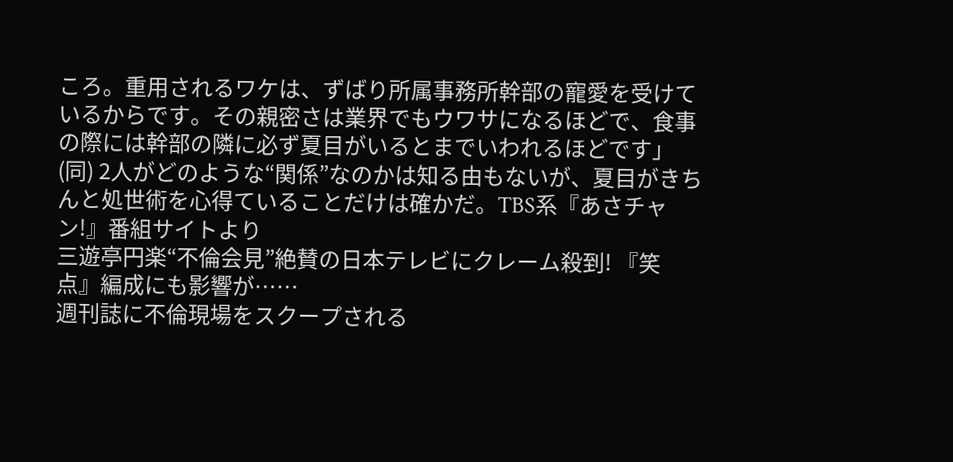ころ。重用されるワケは、ずばり所属事務所幹部の寵愛を受けているからです。その親密さは業界でもウワサになるほどで、食事の際には幹部の隣に必ず夏目がいるとまでいわれるほどです」(同) 2人がどのような“関係”なのかは知る由もないが、夏目がきちんと処世術を心得ていることだけは確かだ。TBS系『あさチャン!』番組サイトより
三遊亭円楽“不倫会見”絶賛の日本テレビにクレーム殺到! 『笑点』編成にも影響が……
週刊誌に不倫現場をスクープされる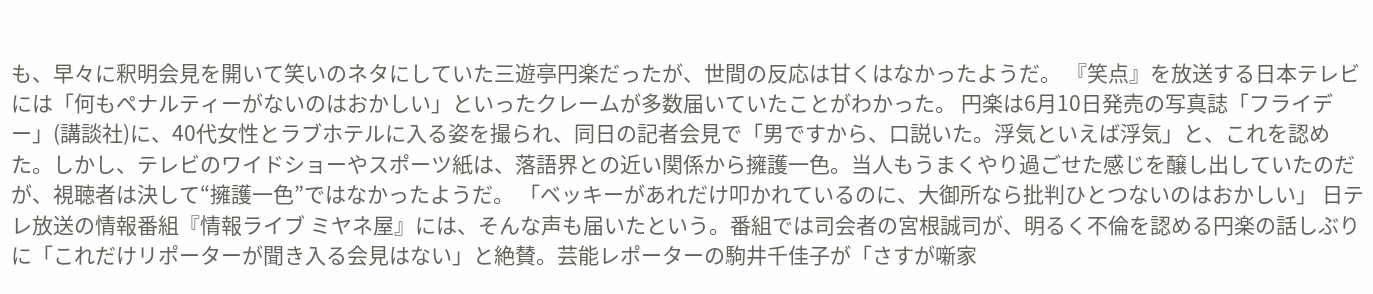も、早々に釈明会見を開いて笑いのネタにしていた三遊亭円楽だったが、世間の反応は甘くはなかったようだ。 『笑点』を放送する日本テレビには「何もペナルティーがないのはおかしい」といったクレームが多数届いていたことがわかった。 円楽は6月10日発売の写真誌「フライデー」(講談社)に、40代女性とラブホテルに入る姿を撮られ、同日の記者会見で「男ですから、口説いた。浮気といえば浮気」と、これを認めた。しかし、テレビのワイドショーやスポーツ紙は、落語界との近い関係から擁護一色。当人もうまくやり過ごせた感じを醸し出していたのだが、視聴者は決して“擁護一色”ではなかったようだ。 「ベッキーがあれだけ叩かれているのに、大御所なら批判ひとつないのはおかしい」 日テレ放送の情報番組『情報ライブ ミヤネ屋』には、そんな声も届いたという。番組では司会者の宮根誠司が、明るく不倫を認める円楽の話しぶりに「これだけリポーターが聞き入る会見はない」と絶賛。芸能レポーターの駒井千佳子が「さすが噺家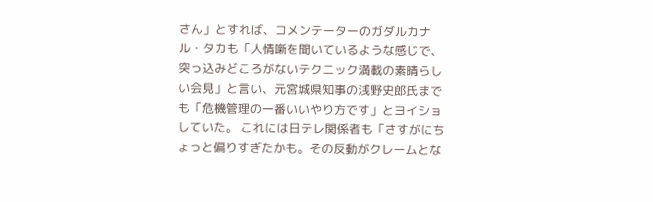さん」とすれば、コメンテーターのガダルカナル・タカも「人情噺を聞いているような感じで、突っ込みどころがないテクニック満載の素晴らしい会見」と言い、元宮城県知事の浅野史郎氏までも「危機管理の一番いいやり方です」とヨイショしていた。 これには日テレ関係者も「さすがにちょっと偏りすぎたかも。その反動がクレームとな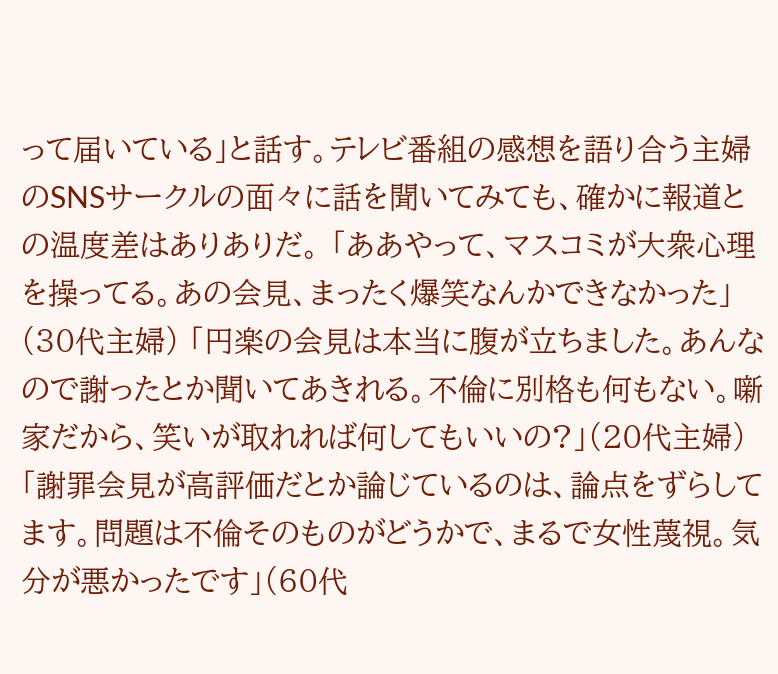って届いている」と話す。テレビ番組の感想を語り合う主婦のSNSサークルの面々に話を聞いてみても、確かに報道との温度差はありありだ。 「ああやって、マスコミが大衆心理を操ってる。あの会見、まったく爆笑なんかできなかった」(30代主婦) 「円楽の会見は本当に腹が立ちました。あんなので謝ったとか聞いてあきれる。不倫に別格も何もない。噺家だから、笑いが取れれば何してもいいの?」(20代主婦) 「謝罪会見が高評価だとか論じているのは、論点をずらしてます。問題は不倫そのものがどうかで、まるで女性蔑視。気分が悪かったです」(60代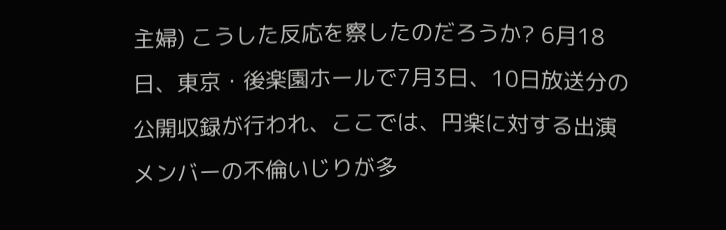主婦) こうした反応を察したのだろうか? 6月18日、東京・後楽園ホールで7月3日、10日放送分の公開収録が行われ、ここでは、円楽に対する出演メンバーの不倫いじりが多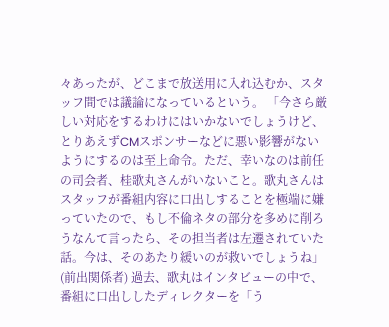々あったが、どこまで放送用に入れ込むか、スタッフ間では議論になっているという。 「今さら厳しい対応をするわけにはいかないでしょうけど、とりあえずCMスポンサーなどに悪い影響がないようにするのは至上命令。ただ、幸いなのは前任の司会者、桂歌丸さんがいないこと。歌丸さんはスタッフが番組内容に口出しすることを極端に嫌っていたので、もし不倫ネタの部分を多めに削ろうなんて言ったら、その担当者は左遷されていた話。今は、そのあたり緩いのが救いでしょうね」(前出関係者) 過去、歌丸はインタビューの中で、番組に口出ししたディレクターを「う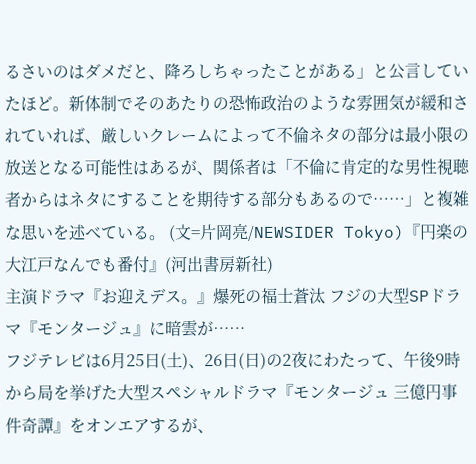るさいのはダメだと、降ろしちゃったことがある」と公言していたほど。新体制でそのあたりの恐怖政治のような雰囲気が緩和されていれば、厳しいクレームによって不倫ネタの部分は最小限の放送となる可能性はあるが、関係者は「不倫に肯定的な男性視聴者からはネタにすることを期待する部分もあるので……」と複雑な思いを述べている。 (文=片岡亮/NEWSIDER Tokyo)『円楽の大江戸なんでも番付』(河出書房新社)
主演ドラマ『お迎えデス。』爆死の福士蒼汰 フジの大型SPドラマ『モンタージュ』に暗雲が……
フジテレビは6月25日(土)、26日(日)の2夜にわたって、午後9時から局を挙げた大型スペシャルドラマ『モンタージュ 三億円事件奇譚』をオンエアするが、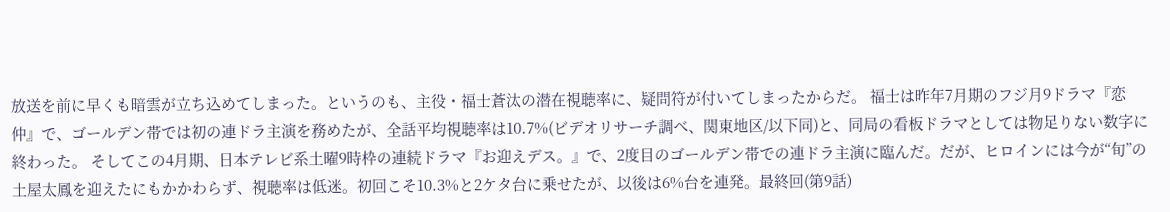放送を前に早くも暗雲が立ち込めてしまった。というのも、主役・福士蒼汰の潜在視聴率に、疑問符が付いてしまったからだ。 福士は昨年7月期のフジ月9ドラマ『恋仲』で、ゴールデン帯では初の連ドラ主演を務めたが、全話平均視聴率は10.7%(ビデオリサーチ調べ、関東地区/以下同)と、同局の看板ドラマとしては物足りない数字に終わった。 そしてこの4月期、日本テレビ系土曜9時枠の連続ドラマ『お迎えデス。』で、2度目のゴールデン帯での連ドラ主演に臨んだ。だが、ヒロインには今が“旬”の土屋太鳳を迎えたにもかかわらず、視聴率は低迷。初回こそ10.3%と2ケタ台に乗せたが、以後は6%台を連発。最終回(第9話)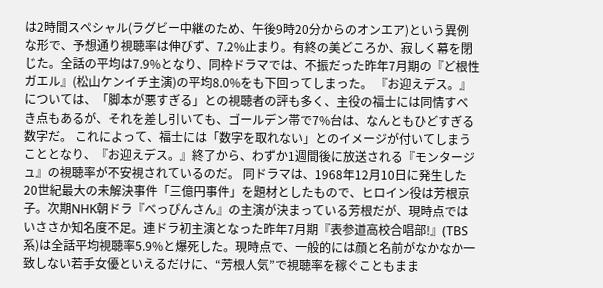は2時間スペシャル(ラグビー中継のため、午後9時20分からのオンエア)という異例な形で、予想通り視聴率は伸びず、7.2%止まり。有終の美どころか、寂しく幕を閉じた。全話の平均は7.9%となり、同枠ドラマでは、不振だった昨年7月期の『ど根性ガエル』(松山ケンイチ主演)の平均8.0%をも下回ってしまった。 『お迎えデス。』については、「脚本が悪すぎる」との視聴者の評も多く、主役の福士には同情すべき点もあるが、それを差し引いても、ゴールデン帯で7%台は、なんともひどすぎる数字だ。 これによって、福士には「数字を取れない」とのイメージが付いてしまうこととなり、『お迎えデス。』終了から、わずか1週間後に放送される『モンタージュ』の視聴率が不安視されているのだ。 同ドラマは、1968年12月10日に発生した20世紀最大の未解決事件「三億円事件」を題材としたもので、ヒロイン役は芳根京子。次期NHK朝ドラ『べっぴんさん』の主演が決まっている芳根だが、現時点ではいささか知名度不足。連ドラ初主演となった昨年7月期『表参道高校合唱部!』(TBS系)は全話平均視聴率5.9%と爆死した。現時点で、一般的には顔と名前がなかなか一致しない若手女優といえるだけに、“芳根人気”で視聴率を稼ぐこともまま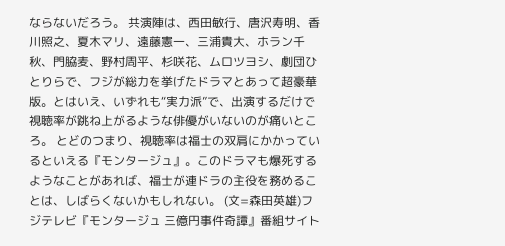ならないだろう。 共演陣は、西田敏行、唐沢寿明、香川照之、夏木マリ、遠藤憲一、三浦貴大、ホラン千秋、門脇麦、野村周平、杉咲花、ムロツヨシ、劇団ひとりらで、フジが総力を挙げたドラマとあって超豪華版。とはいえ、いずれも“実力派”で、出演するだけで視聴率が跳ね上がるような俳優がいないのが痛いところ。 とどのつまり、視聴率は福士の双肩にかかっているといえる『モンタージュ』。このドラマも爆死するようなことがあれば、福士が連ドラの主役を務めることは、しばらくないかもしれない。 (文=森田英雄)フジテレビ『モンタージュ 三億円事件奇譚』番組サイト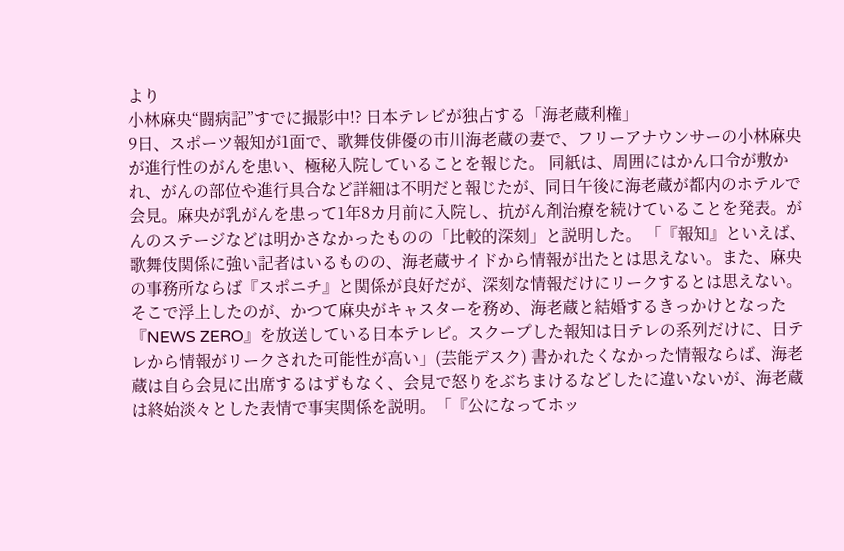より
小林麻央“闘病記”すでに撮影中!? 日本テレビが独占する「海老蔵利権」
9日、スポーツ報知が1面で、歌舞伎俳優の市川海老蔵の妻で、フリーアナウンサーの小林麻央が進行性のがんを患い、極秘入院していることを報じた。 同紙は、周囲にはかん口令が敷かれ、がんの部位や進行具合など詳細は不明だと報じたが、同日午後に海老蔵が都内のホテルで会見。麻央が乳がんを患って1年8カ月前に入院し、抗がん剤治療を続けていることを発表。がんのステージなどは明かさなかったものの「比較的深刻」と説明した。 「『報知』といえば、歌舞伎関係に強い記者はいるものの、海老蔵サイドから情報が出たとは思えない。また、麻央の事務所ならば『スポニチ』と関係が良好だが、深刻な情報だけにリークするとは思えない。そこで浮上したのが、かつて麻央がキャスターを務め、海老蔵と結婚するきっかけとなった『NEWS ZERO』を放送している日本テレビ。スクープした報知は日テレの系列だけに、日テレから情報がリークされた可能性が高い」(芸能デスク) 書かれたくなかった情報ならば、海老蔵は自ら会見に出席するはずもなく、会見で怒りをぶちまけるなどしたに違いないが、海老蔵は終始淡々とした表情で事実関係を説明。「『公になってホッ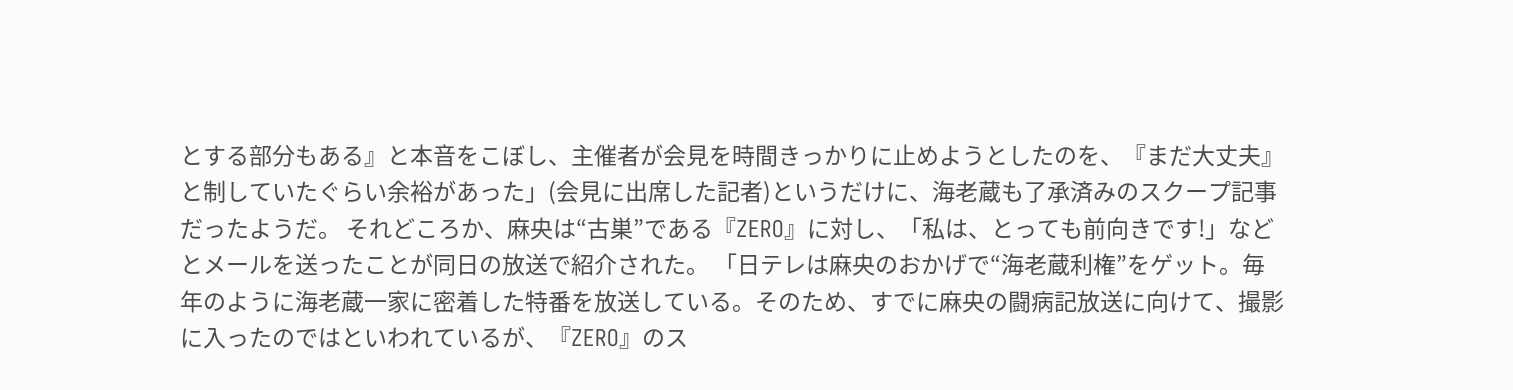とする部分もある』と本音をこぼし、主催者が会見を時間きっかりに止めようとしたのを、『まだ大丈夫』と制していたぐらい余裕があった」(会見に出席した記者)というだけに、海老蔵も了承済みのスクープ記事だったようだ。 それどころか、麻央は“古巣”である『ZERO』に対し、「私は、とっても前向きです!」などとメールを送ったことが同日の放送で紹介された。 「日テレは麻央のおかげで“海老蔵利権”をゲット。毎年のように海老蔵一家に密着した特番を放送している。そのため、すでに麻央の闘病記放送に向けて、撮影に入ったのではといわれているが、『ZERO』のス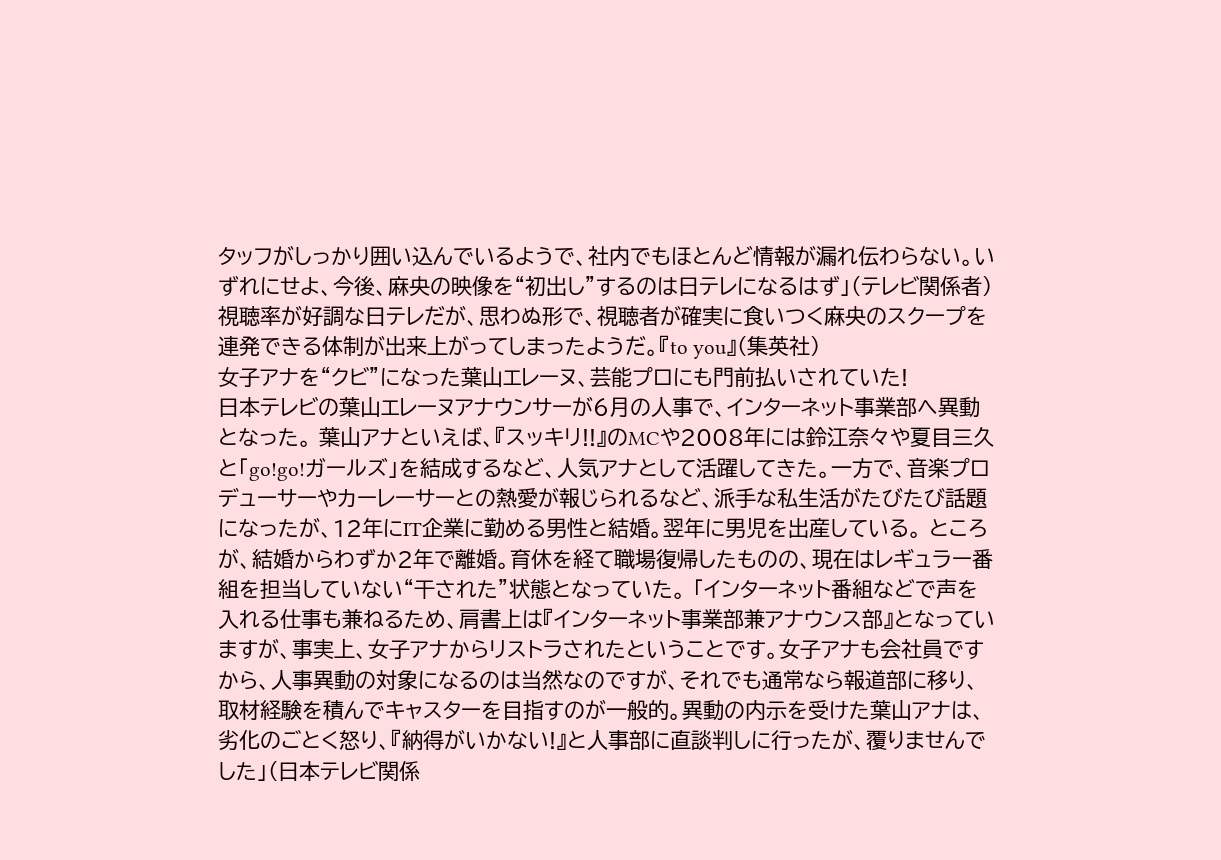タッフがしっかり囲い込んでいるようで、社内でもほとんど情報が漏れ伝わらない。いずれにせよ、今後、麻央の映像を“初出し”するのは日テレになるはず」(テレビ関係者) 視聴率が好調な日テレだが、思わぬ形で、視聴者が確実に食いつく麻央のスクープを連発できる体制が出来上がってしまったようだ。『to you』(集英社)
女子アナを“クビ”になった葉山エレーヌ、芸能プロにも門前払いされていた!
日本テレビの葉山エレーヌアナウンサーが6月の人事で、インターネット事業部へ異動となった。 葉山アナといえば、『スッキリ!!』のMCや2008年には鈴江奈々や夏目三久と「go!go!ガールズ」を結成するなど、人気アナとして活躍してきた。一方で、音楽プロデューサーやカーレーサーとの熱愛が報じられるなど、派手な私生活がたびたび話題になったが、12年にIT企業に勤める男性と結婚。翌年に男児を出産している。 ところが、結婚からわずか2年で離婚。育休を経て職場復帰したものの、現在はレギュラー番組を担当していない“干された”状態となっていた。 「インターネット番組などで声を入れる仕事も兼ねるため、肩書上は『インターネット事業部兼アナウンス部』となっていますが、事実上、女子アナからリストラされたということです。女子アナも会社員ですから、人事異動の対象になるのは当然なのですが、それでも通常なら報道部に移り、取材経験を積んでキャスターを目指すのが一般的。異動の内示を受けた葉山アナは、劣化のごとく怒り、『納得がいかない!』と人事部に直談判しに行ったが、覆りませんでした」(日本テレビ関係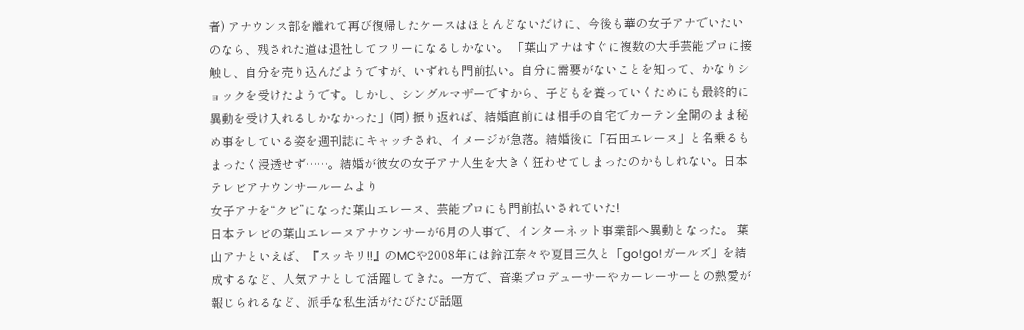者) アナウンス部を離れて再び復帰したケースはほとんどないだけに、今後も華の女子アナでいたいのなら、残された道は退社してフリーになるしかない。 「葉山アナはすぐに複数の大手芸能プロに接触し、自分を売り込んだようですが、いずれも門前払い。自分に需要がないことを知って、かなりショックを受けたようです。しかし、シングルマザーですから、子どもを養っていくためにも最終的に異動を受け入れるしかなかった」(同) 振り返れば、結婚直前には相手の自宅でカーテン全開のまま秘め事をしている姿を週刊誌にキャッチされ、イメージが急落。結婚後に「石田エレーヌ」と名乗るもまったく浸透せず……。結婚が彼女の女子アナ人生を大きく狂わせてしまったのかもしれない。日本テレビアナウンサールームより
女子アナを“クビ”になった葉山エレーヌ、芸能プロにも門前払いされていた!
日本テレビの葉山エレーヌアナウンサーが6月の人事で、インターネット事業部へ異動となった。 葉山アナといえば、『スッキリ!!』のMCや2008年には鈴江奈々や夏目三久と「go!go!ガールズ」を結成するなど、人気アナとして活躍してきた。一方で、音楽プロデューサーやカーレーサーとの熱愛が報じられるなど、派手な私生活がたびたび話題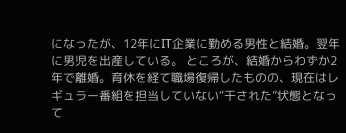になったが、12年にIT企業に勤める男性と結婚。翌年に男児を出産している。 ところが、結婚からわずか2年で離婚。育休を経て職場復帰したものの、現在はレギュラー番組を担当していない“干された”状態となって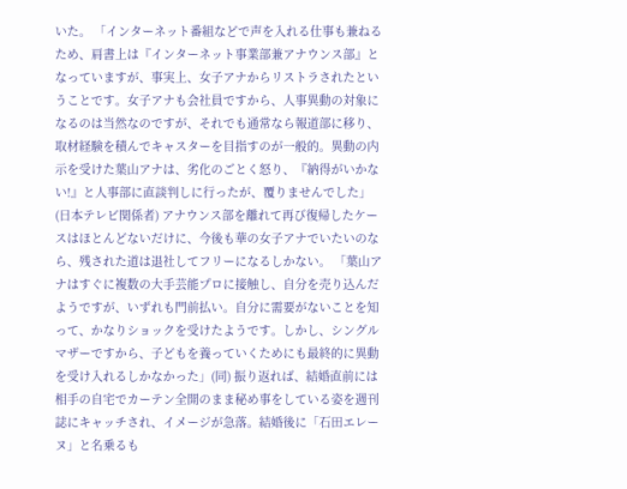いた。 「インターネット番組などで声を入れる仕事も兼ねるため、肩書上は『インターネット事業部兼アナウンス部』となっていますが、事実上、女子アナからリストラされたということです。女子アナも会社員ですから、人事異動の対象になるのは当然なのですが、それでも通常なら報道部に移り、取材経験を積んでキャスターを目指すのが一般的。異動の内示を受けた葉山アナは、劣化のごとく怒り、『納得がいかない!』と人事部に直談判しに行ったが、覆りませんでした」(日本テレビ関係者) アナウンス部を離れて再び復帰したケースはほとんどないだけに、今後も華の女子アナでいたいのなら、残された道は退社してフリーになるしかない。 「葉山アナはすぐに複数の大手芸能プロに接触し、自分を売り込んだようですが、いずれも門前払い。自分に需要がないことを知って、かなりショックを受けたようです。しかし、シングルマザーですから、子どもを養っていくためにも最終的に異動を受け入れるしかなかった」(同) 振り返れば、結婚直前には相手の自宅でカーテン全開のまま秘め事をしている姿を週刊誌にキャッチされ、イメージが急落。結婚後に「石田エレーヌ」と名乗るも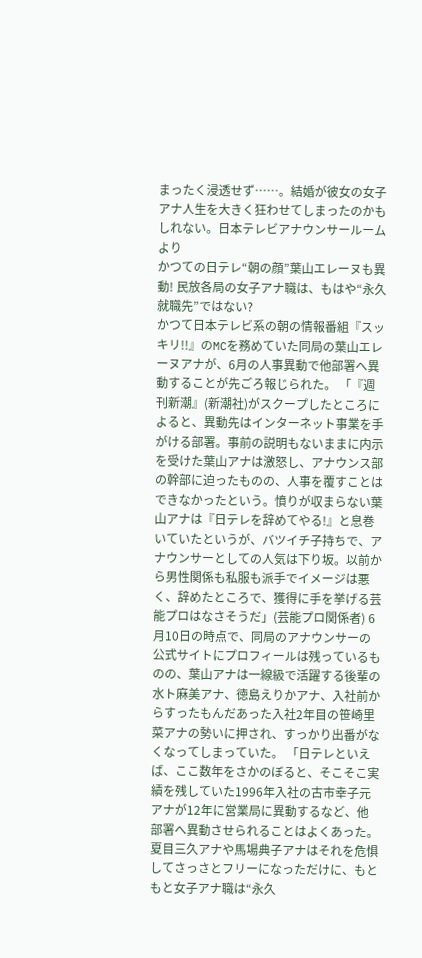まったく浸透せず……。結婚が彼女の女子アナ人生を大きく狂わせてしまったのかもしれない。日本テレビアナウンサールームより
かつての日テレ“朝の顔”葉山エレーヌも異動! 民放各局の女子アナ職は、もはや“永久就職先”ではない?
かつて日本テレビ系の朝の情報番組『スッキリ!!』のMCを務めていた同局の葉山エレーヌアナが、6月の人事異動で他部署へ異動することが先ごろ報じられた。 「『週刊新潮』(新潮社)がスクープしたところによると、異動先はインターネット事業を手がける部署。事前の説明もないままに内示を受けた葉山アナは激怒し、アナウンス部の幹部に迫ったものの、人事を覆すことはできなかったという。憤りが収まらない葉山アナは『日テレを辞めてやる!』と息巻いていたというが、バツイチ子持ちで、アナウンサーとしての人気は下り坂。以前から男性関係も私服も派手でイメージは悪く、辞めたところで、獲得に手を挙げる芸能プロはなさそうだ」(芸能プロ関係者) 6月10日の時点で、同局のアナウンサーの公式サイトにプロフィールは残っているものの、葉山アナは一線級で活躍する後輩の水ト麻美アナ、徳島えりかアナ、入社前からすったもんだあった入社2年目の笹崎里菜アナの勢いに押され、すっかり出番がなくなってしまっていた。 「日テレといえば、ここ数年をさかのぼると、そこそこ実績を残していた1996年入社の古市幸子元アナが12年に営業局に異動するなど、他部署へ異動させられることはよくあった。夏目三久アナや馬場典子アナはそれを危惧してさっさとフリーになっただけに、もともと女子アナ職は“永久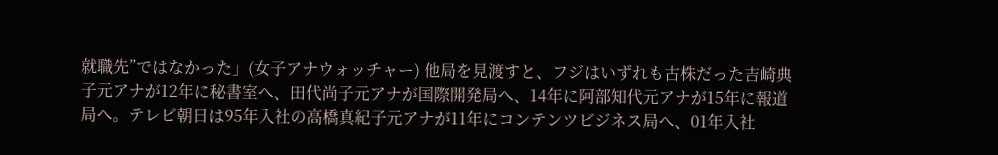就職先”ではなかった」(女子アナウォッチャー) 他局を見渡すと、フジはいずれも古株だった吉崎典子元アナが12年に秘書室へ、田代尚子元アナが国際開発局へ、14年に阿部知代元アナが15年に報道局へ。テレビ朝日は95年入社の高橋真紀子元アナが11年にコンテンツビジネス局へ、01年入社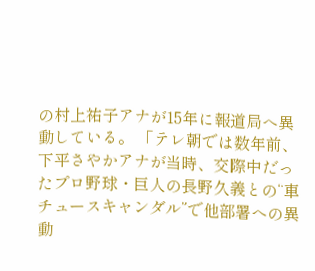の村上祐子アナが15年に報道局へ異動している。 「テレ朝では数年前、下平さやかアナが当時、交際中だったプロ野球・巨人の長野久義との“車チュースキャンダル”で他部署への異動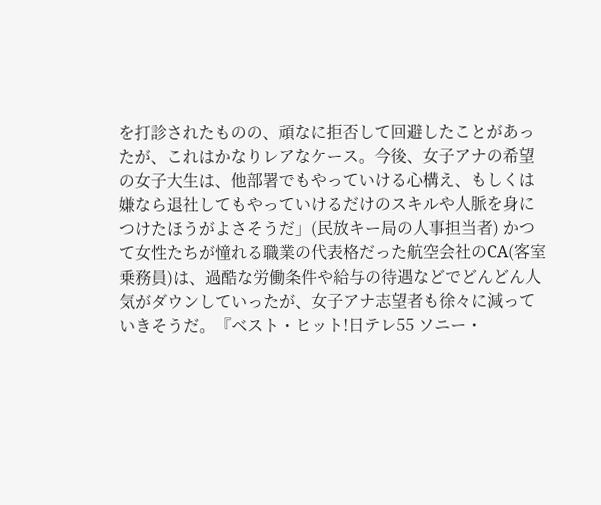を打診されたものの、頑なに拒否して回避したことがあったが、これはかなりレアなケース。今後、女子アナの希望の女子大生は、他部署でもやっていける心構え、もしくは嫌なら退社してもやっていけるだけのスキルや人脈を身につけたほうがよさそうだ」(民放キー局の人事担当者) かつて女性たちが憧れる職業の代表格だった航空会社のCA(客室乗務員)は、過酷な労働条件や給与の待遇などでどんどん人気がダウンしていったが、女子アナ志望者も徐々に減っていきそうだ。『ベスト・ヒット!日テレ55 ソニー・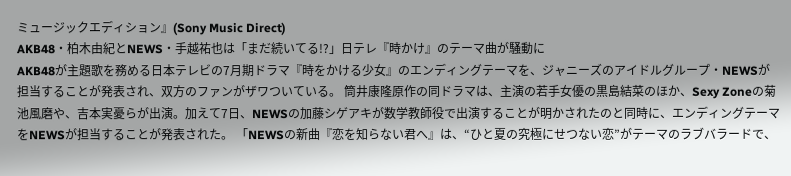ミュージックエディション』(Sony Music Direct)
AKB48・柏木由紀とNEWS・手越祐也は「まだ続いてる!?」日テレ『時かけ』のテーマ曲が騒動に
AKB48が主題歌を務める日本テレビの7月期ドラマ『時をかける少女』のエンディングテーマを、ジャニーズのアイドルグループ・NEWSが担当することが発表され、双方のファンがザワついている。 筒井康隆原作の同ドラマは、主演の若手女優の黒島結菜のほか、Sexy Zoneの菊池風磨や、吉本実憂らが出演。加えて7日、NEWSの加藤シゲアキが数学教師役で出演することが明かされたのと同時に、エンディングテーマをNEWSが担当することが発表された。 「NEWSの新曲『恋を知らない君へ』は、“ひと夏の究極にせつない恋”がテーマのラブバラードで、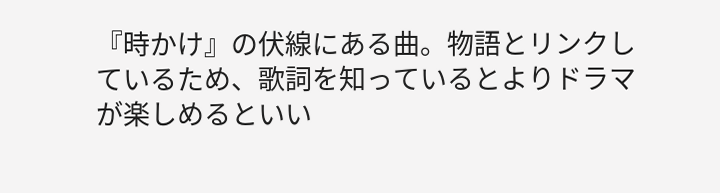『時かけ』の伏線にある曲。物語とリンクしているため、歌詞を知っているとよりドラマが楽しめるといい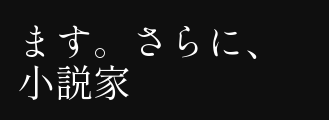ます。さらに、小説家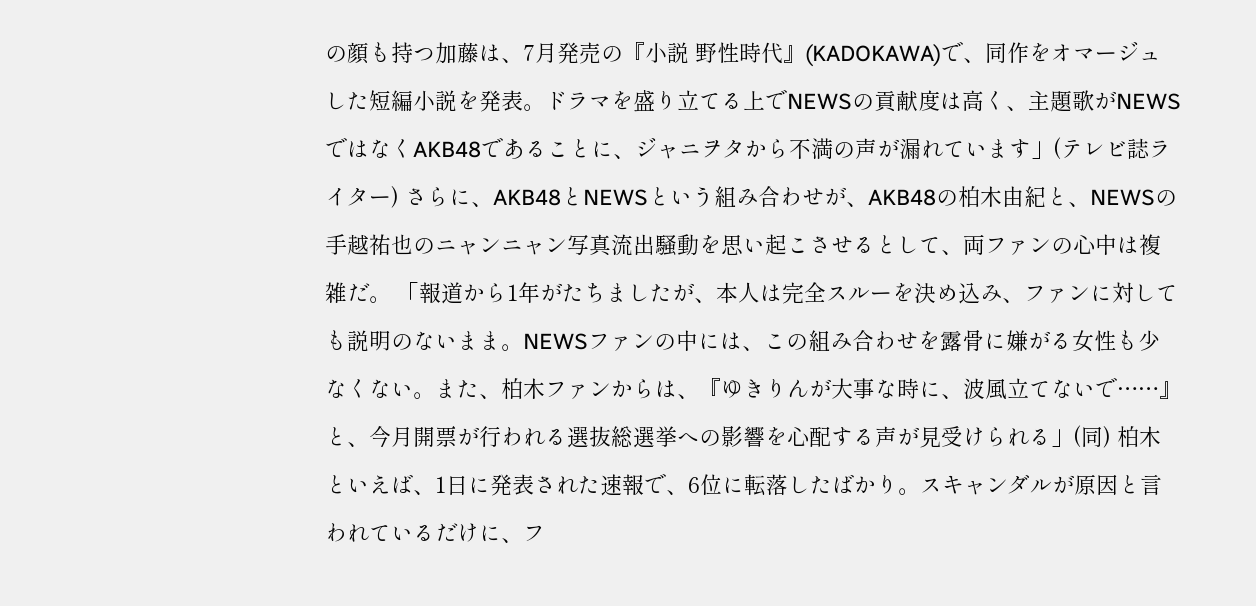の顔も持つ加藤は、7月発売の『小説 野性時代』(KADOKAWA)で、同作をオマージュした短編小説を発表。ドラマを盛り立てる上でNEWSの貢献度は高く、主題歌がNEWSではなくAKB48であることに、ジャニヲタから不満の声が漏れています」(テレビ誌ライター) さらに、AKB48とNEWSという組み合わせが、AKB48の柏木由紀と、NEWSの手越祐也のニャンニャン写真流出騒動を思い起こさせるとして、両ファンの心中は複雑だ。 「報道から1年がたちましたが、本人は完全スルーを決め込み、ファンに対しても説明のないまま。NEWSファンの中には、この組み合わせを露骨に嫌がる女性も少なくない。また、柏木ファンからは、『ゆきりんが大事な時に、波風立てないで……』と、今月開票が行われる選抜総選挙への影響を心配する声が見受けられる」(同) 柏木といえば、1日に発表された速報で、6位に転落したばかり。スキャンダルが原因と言われているだけに、フ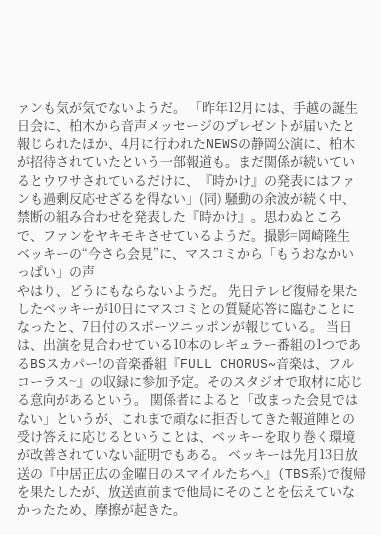ァンも気が気でないようだ。 「昨年12月には、手越の誕生日会に、柏木から音声メッセージのプレゼントが届いたと報じられたほか、4月に行われたNEWSの静岡公演に、柏木が招待されていたという一部報道も。まだ関係が続いているとウワサされているだけに、『時かけ』の発表にはファンも過剰反応せざるを得ない」(同) 騒動の余波が続く中、禁断の組み合わせを発表した『時かけ』。思わぬところで、ファンをヤキモキさせているようだ。撮影=岡崎隆生
ベッキーの“今さら会見”に、マスコミから「もうおなかいっぱい」の声
やはり、どうにもならないようだ。 先日テレビ復帰を果たしたベッキーが10日にマスコミとの質疑応答に臨むことになったと、7日付のスポーツニッポンが報じている。 当日は、出演を見合わせている10本のレギュラー番組の1つであるBSスカパー!の音楽番組『FULL CHORUS~音楽は、フルコーラス~』の収録に参加予定。そのスタジオで取材に応じる意向があるという。 関係者によると「改まった会見ではない」というが、これまで頑なに拒否してきた報道陣との受け答えに応じるということは、ベッキーを取り巻く環境が改善されていない証明でもある。 ベッキーは先月13日放送の『中居正広の金曜日のスマイルたちへ』(TBS系)で復帰を果たしたが、放送直前まで他局にそのことを伝えていなかったため、摩擦が起きた。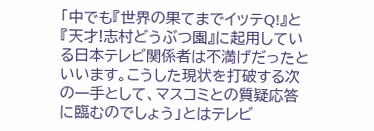「中でも『世界の果てまでイッテQ!』と『天才!志村どうぶつ園』に起用している日本テレビ関係者は不満げだったといいます。こうした現状を打破する次の一手として、マスコミとの質疑応答に臨むのでしょう」とはテレビ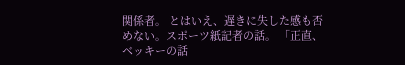関係者。 とはいえ、遅きに失した感も否めない。スポーツ紙記者の話。 「正直、ベッキーの話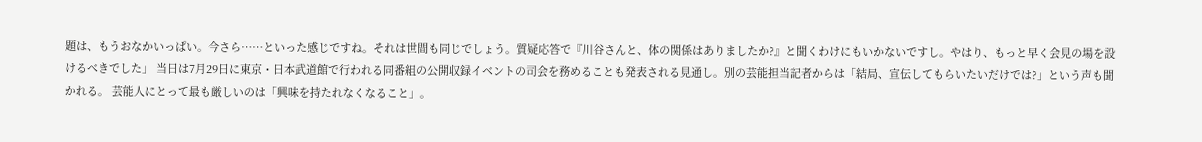題は、もうおなかいっぱい。今さら……といった感じですね。それは世間も同じでしょう。質疑応答で『川谷さんと、体の関係はありましたか?』と聞くわけにもいかないですし。やはり、もっと早く会見の場を設けるべきでした」 当日は7月29日に東京・日本武道館で行われる同番組の公開収録イベントの司会を務めることも発表される見通し。別の芸能担当記者からは「結局、宣伝してもらいたいだけでは?」という声も聞かれる。 芸能人にとって最も厳しいのは「興味を持たれなくなること」。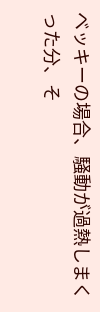ベッキーの場合、騒動が過熱しまくった分、そ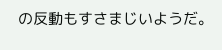の反動もすさまじいようだ。